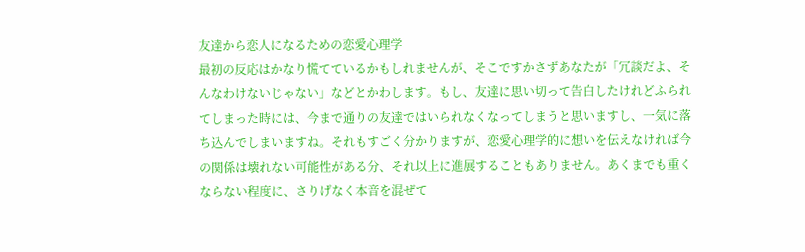友達から恋人になるための恋愛心理学
最初の反応はかなり慌てているかもしれませんが、そこですかさずあなたが「冗談だよ、そんなわけないじゃない」などとかわします。もし、友達に思い切って告白したけれどふられてしまった時には、今まで通りの友達ではいられなくなってしまうと思いますし、一気に落ち込んでしまいますね。それもすごく分かりますが、恋愛心理学的に想いを伝えなければ今の関係は壊れない可能性がある分、それ以上に進展することもありません。あくまでも重くならない程度に、さりげなく本音を混ぜて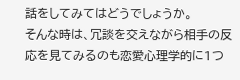話をしてみてはどうでしょうか。
そんな時は、冗談を交えながら相手の反応を見てみるのも恋愛心理学的に1つ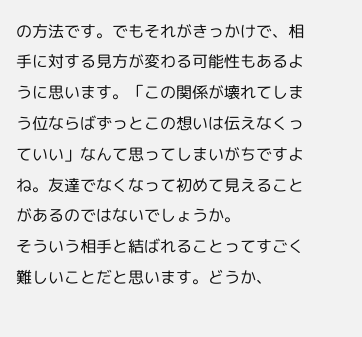の方法です。でもそれがきっかけで、相手に対する見方が変わる可能性もあるように思います。「この関係が壊れてしまう位ならばずっとこの想いは伝えなくっていい」なんて思ってしまいがちですよね。友達でなくなって初めて見えることがあるのではないでしょうか。
そういう相手と結ばれることってすごく難しいことだと思います。どうか、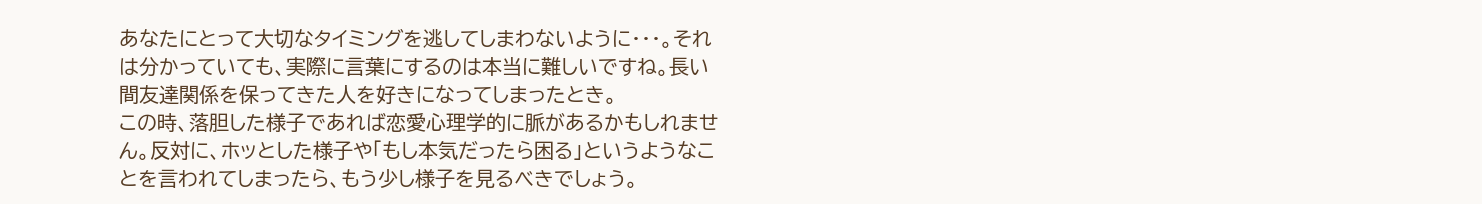あなたにとって大切なタイミングを逃してしまわないように・・・。それは分かっていても、実際に言葉にするのは本当に難しいですね。長い間友達関係を保ってきた人を好きになってしまったとき。
この時、落胆した様子であれば恋愛心理学的に脈があるかもしれません。反対に、ホッとした様子や「もし本気だったら困る」というようなことを言われてしまったら、もう少し様子を見るべきでしょう。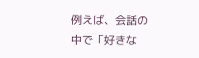例えば、会話の中で「好きな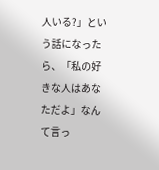人いる?」という話になったら、「私の好きな人はあなただよ」なんて言っ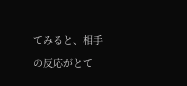てみると、相手の反応がとて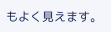もよく見えます。